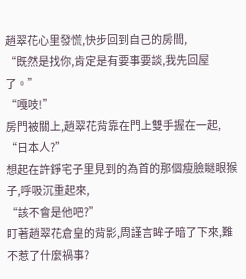趙翠花心里發慌,快步回到自己的房間,
“既然是找你,肯定是有要事要談,我先回屋了。”
“嘎吱!”
房門被關上,趙翠花背靠在門上雙手握在一起,
“日本人?”
想起在許錚宅子里見到的為首的那個瘦臉瞇眼猴子,呼吸沉重起來,
“該不會是他吧?”
盯著趙翠花倉皇的背影,周謹言眸子暗了下來,難不惹了什麼禍事?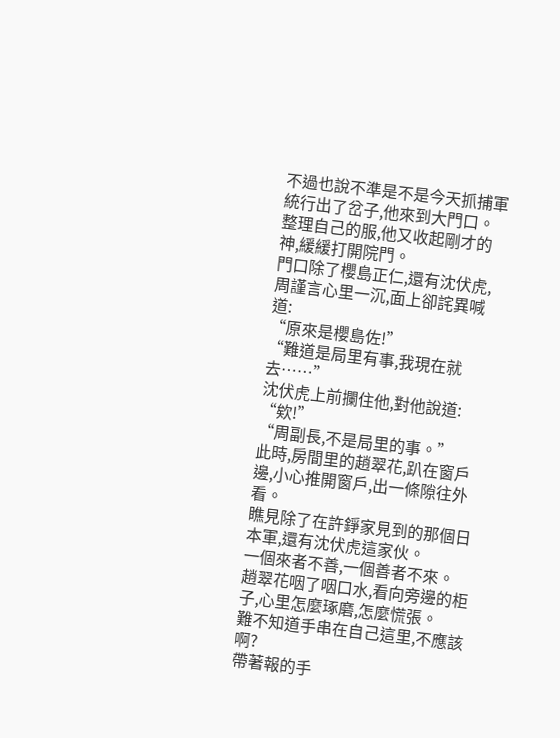不過也說不準是不是今天抓捕軍統行出了岔子,他來到大門口。
整理自己的服,他又收起剛才的神,緩緩打開院門。
門口除了櫻島正仁,還有沈伏虎,周謹言心里一沉,面上卻詫異喊道:
“原來是櫻島佐!”
“難道是局里有事,我現在就去……”
沈伏虎上前攔住他,對他說道:
“欸!”
“周副長,不是局里的事。”
此時,房間里的趙翠花,趴在窗戶邊,小心推開窗戶,出一條隙往外看。
瞧見除了在許錚家見到的那個日本軍,還有沈伏虎這家伙。
一個來者不善,一個善者不來。
趙翠花咽了咽口水,看向旁邊的柜子,心里怎麼琢磨,怎麼慌張。
難不知道手串在自己這里,不應該啊?
帶著報的手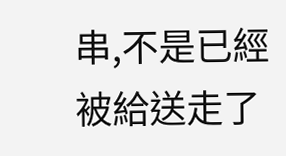串,不是已經被給送走了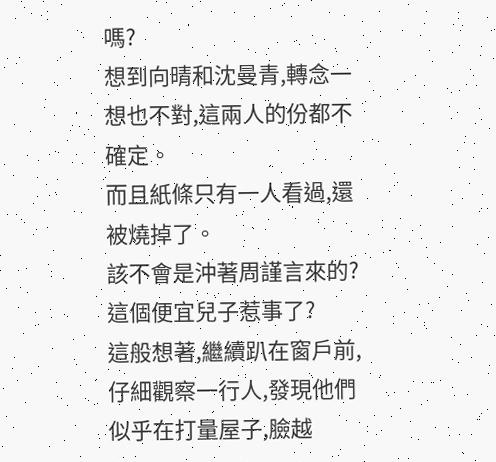嗎?
想到向晴和沈曼青,轉念一想也不對,這兩人的份都不確定。
而且紙條只有一人看過,還被燒掉了。
該不會是沖著周謹言來的?
這個便宜兒子惹事了?
這般想著,繼續趴在窗戶前,仔細觀察一行人,發現他們似乎在打量屋子,臉越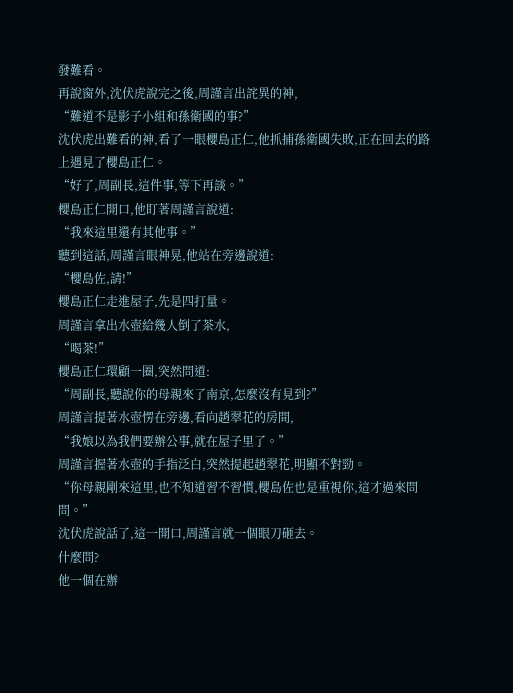發難看。
再說窗外,沈伏虎說完之後,周謹言出詫異的神,
“難道不是影子小組和孫衛國的事?”
沈伏虎出難看的神,看了一眼櫻島正仁,他抓捕孫衛國失敗,正在回去的路上遇見了櫻島正仁。
“好了,周副長,這件事,等下再談。”
櫻島正仁開口,他盯著周謹言說道:
“我來這里還有其他事。”
聽到這話,周謹言眼神晃,他站在旁邊說道:
“櫻島佐,請!”
櫻島正仁走進屋子,先是四打量。
周謹言拿出水壺給幾人倒了茶水,
“喝茶!”
櫻島正仁環顧一圈,突然問道:
“周副長,聽說你的母親來了南京,怎麼沒有見到?”
周謹言提著水壺愣在旁邊,看向趙翠花的房間,
“我娘以為我們要辦公事,就在屋子里了。”
周謹言握著水壺的手指泛白,突然提起趙翠花,明顯不對勁。
“你母親剛來這里,也不知道習不習慣,櫻島佐也是重視你,這才過來問問。”
沈伏虎說話了,這一開口,周謹言就一個眼刀砸去。
什麼問?
他一個在辦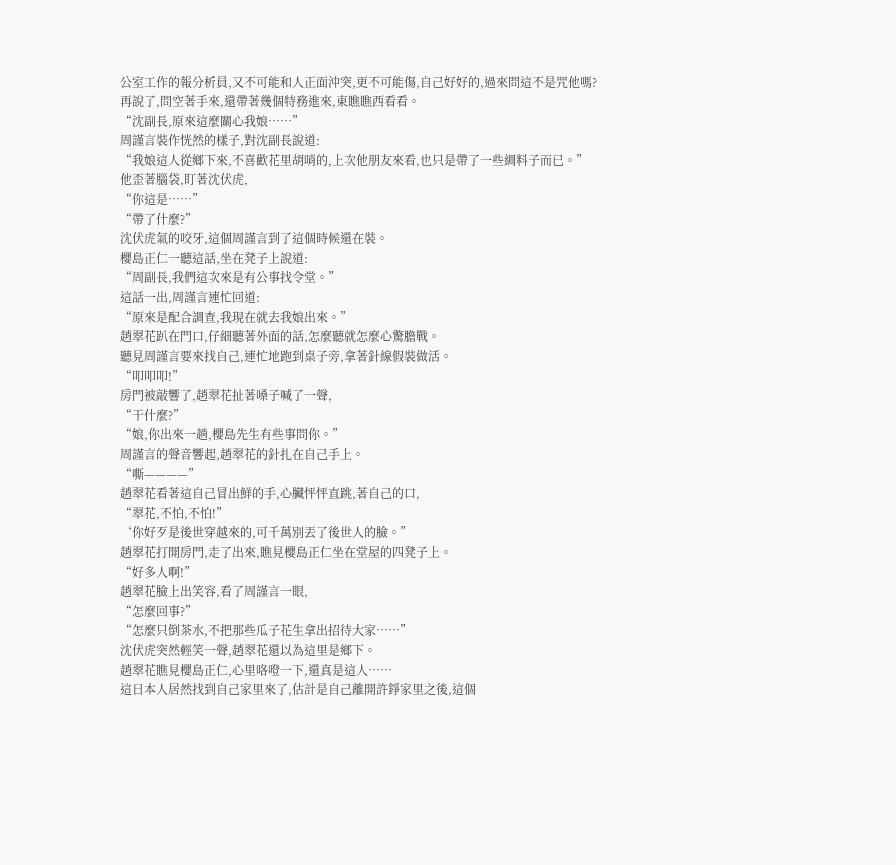公室工作的報分析員,又不可能和人正面沖突,更不可能傷,自己好好的,過來問這不是咒他嗎?
再說了,問空著手來,還帶著幾個特務進來,東瞧瞧西看看。
“沈副長,原來這麼關心我娘……”
周謹言裝作恍然的樣子,對沈副長說道:
“我娘這人從鄉下來,不喜歡花里胡哨的,上次他朋友來看,也只是帶了一些綢料子而已。”
他歪著腦袋,盯著沈伏虎,
“你這是……”
“帶了什麼?”
沈伏虎氣的咬牙,這個周謹言到了這個時候還在裝。
櫻島正仁一聽這話,坐在凳子上說道:
“周副長,我們這次來是有公事找令堂。”
這話一出,周謹言連忙回道:
“原來是配合調查,我現在就去我娘出來。”
趙翠花趴在門口,仔細聽著外面的話,怎麼聽就怎麼心驚膽戰。
聽見周謹言要來找自己,連忙地跑到桌子旁,拿著針線假裝做活。
“叩叩叩!”
房門被敲響了,趙翠花扯著嗓子喊了一聲,
“干什麼?”
“娘,你出來一趟,櫻島先生有些事問你。”
周謹言的聲音響起,趙翠花的針扎在自己手上。
“嘶————”
趙翠花看著這自己冒出鮮的手,心臟怦怦直跳,著自己的口,
“翠花,不怕,不怕!”
‘你好歹是後世穿越來的,可千萬別丟了後世人的臉。”
趙翠花打開房門,走了出來,瞧見櫻島正仁坐在堂屋的四凳子上。
“好多人啊!”
趙翠花臉上出笑容,看了周謹言一眼,
“怎麼回事?”
“怎麼只倒茶水,不把那些瓜子花生拿出招待大家……”
沈伏虎突然輕笑一聲,趙翠花還以為這里是鄉下。
趙翠花瞧見櫻島正仁,心里咯噔一下,還真是這人……
這日本人居然找到自己家里來了,估計是自己離開許錚家里之後,這個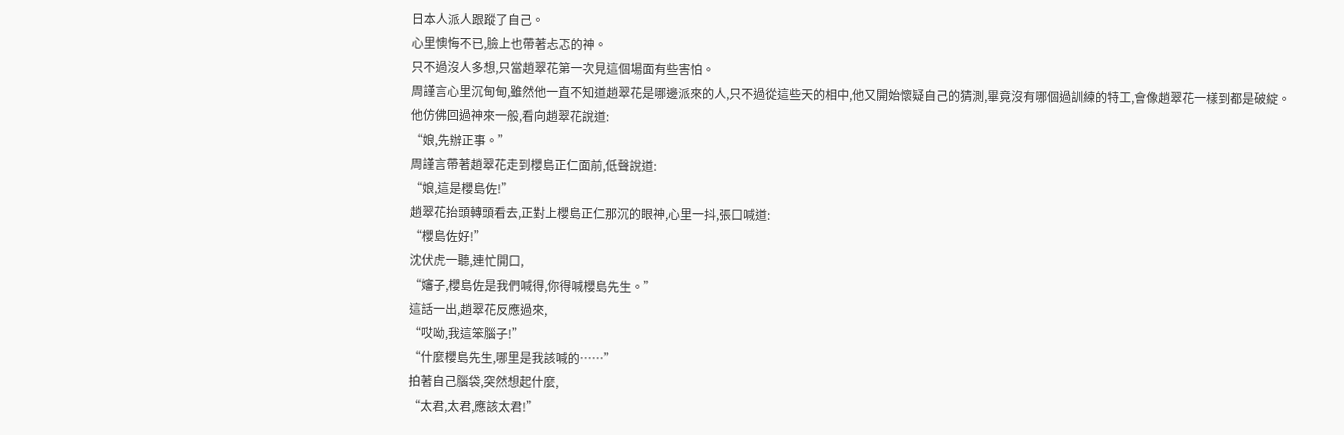日本人派人跟蹤了自己。
心里懊悔不已,臉上也帶著忐忑的神。
只不過沒人多想,只當趙翠花第一次見這個場面有些害怕。
周謹言心里沉甸甸,雖然他一直不知道趙翠花是哪邊派來的人,只不過從這些天的相中,他又開始懷疑自己的猜測,畢竟沒有哪個過訓練的特工,會像趙翠花一樣到都是破綻。
他仿佛回過神來一般,看向趙翠花說道:
“娘,先辦正事。”
周謹言帶著趙翠花走到櫻島正仁面前,低聲說道:
“娘,這是櫻島佐!”
趙翠花抬頭轉頭看去,正對上櫻島正仁那沉的眼神,心里一抖,張口喊道:
“櫻島佐好!”
沈伏虎一聽,連忙開口,
“嬸子,櫻島佐是我們喊得,你得喊櫻島先生。”
這話一出,趙翠花反應過來,
“哎呦,我這笨腦子!”
“什麼櫻島先生,哪里是我該喊的……”
拍著自己腦袋,突然想起什麼,
“太君,太君,應該太君!”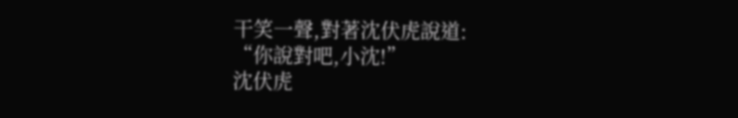干笑一聲,對著沈伏虎說道:
“你說對吧,小沈!”
沈伏虎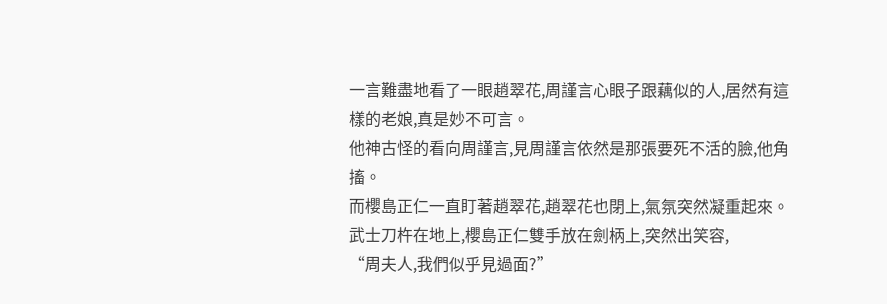一言難盡地看了一眼趙翠花,周謹言心眼子跟藕似的人,居然有這樣的老娘,真是妙不可言。
他神古怪的看向周謹言,見周謹言依然是那張要死不活的臉,他角搐。
而櫻島正仁一直盯著趙翠花,趙翠花也閉上,氣氛突然凝重起來。
武士刀杵在地上,櫻島正仁雙手放在劍柄上,突然出笑容,
“周夫人,我們似乎見過面?”